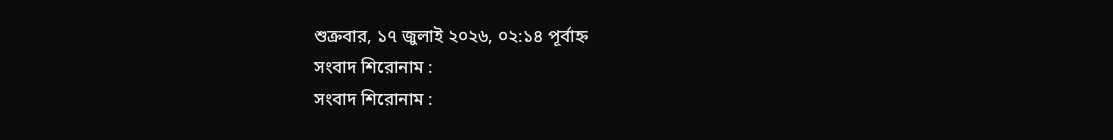শুক্রবার, ১৭ জুলাই ২০২৬, ০২:১৪ পূর্বাহ্ন
সংবাদ শিরোনাম :
সংবাদ শিরোনাম :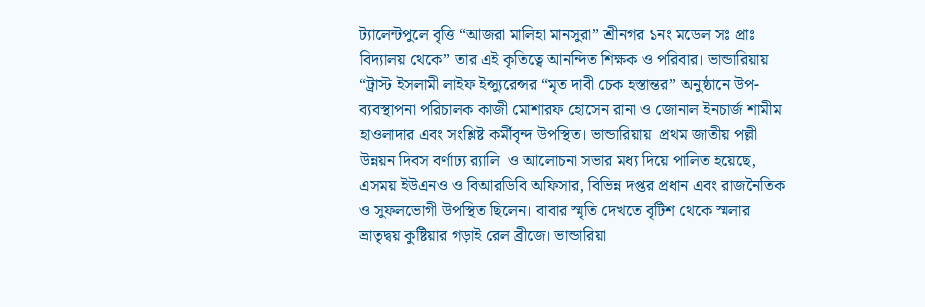ট্যালেন্টপুলে বৃত্তি “আজরা মালিহা মানসুরা” শ্রীনগর ১নং মডেল সঃ প্রাঃ বিদ্যালয় থেকে” তার এই কৃতিত্বে আনন্দিত শিক্ষক ও পরিবার। ভান্ডারিয়ায় “ট্রাস্ট ইসলামী লাইফ ইন্স্যুরেন্সর “মৃত দাবী চেক হস্তান্তর” অনুষ্ঠানে উপ-ব্যবস্থাপনা পরিচালক কাজী মোশারফ হোসেন রানা ও জোনাল ইনচার্জ শামীম হাওলাদার এবং সংশ্লিষ্ট কর্মীবৃন্দ উপস্থিত। ভান্ডারিয়ায়  প্রথম জাতীয় পল্লী উন্নয়‌ন দিবস বর্ণাঢ্য র‍্যালি  ও আলোচনা সভার মধ্য দিয়ে পালিত হয়েছে, এসময় ইউএনও ও বিআরডিবি অফিসার, বিভিন্ন দপ্তর প্রধান এবং রাজনৈতিক ও সুফলভোগী উপস্থিত ছিলেন। বাবার স্মৃতি দেখতে বৃটিশ থেকে স্মলার ভ্রাতৃদ্বয় কুষ্টিয়ার গড়াই রেল ব্রীজে। ভান্ডারিয়া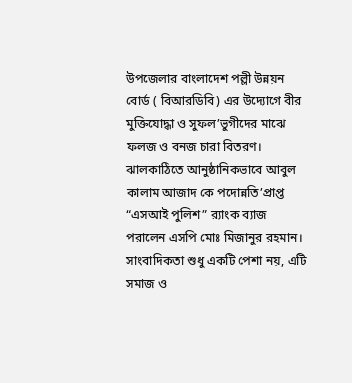উপজেলার বাংলাদেশ পল্লী উন্নয়ন বোর্ড ( বিআরডিবি) এর উদ্যোগে বীর মুক্তিযোদ্ধা ও সুফল’ভুগীদের মাঝে ফলজ ও বনজ চারা বিতরণ। ঝালকাঠিতে আনুষ্ঠানিকভাবে আবুল কালাম আজাদ কে পদোন্নতি’প্রাপ্ত “এসআই পুলিশ” র‌্যাংক ব্যাজ পরালেন এসপি মোঃ মিজানুর রহমান। সাংবাদিকতা শুধু একটি পেশা নয়, এটি সমাজ ও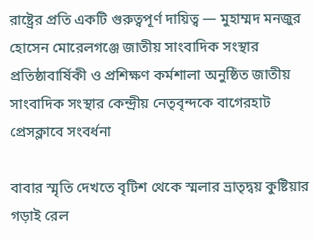রাষ্ট্রের প্রতি একটি গুরুত্বপূর্ণ দায়িত্ব — মুহাম্মদ মনজুর হোসেন মোরেলগঞ্জে জাতীয় সাংবাদিক সংস্থার প্রতিষ্ঠাবার্ষিকী ও প্রশিক্ষণ কর্মশালা অনুষ্ঠিত জাতীয় সাংবাদিক সংস্থার কেন্দ্রীয় নেতৃবৃন্দকে বাগেরহাট প্রেসক্লাবে সংবর্ধনা

বাবার স্মৃতি দেখতে বৃটিশ থেকে স্মলার ভ্রাতৃদ্বয় কুষ্টিয়ার গড়াই রেল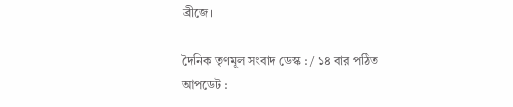ব্রীজে।

দৈনিক তৃণমূল সংবাদ ডেস্ক : / ১৪ বার পঠিত
আপডেট :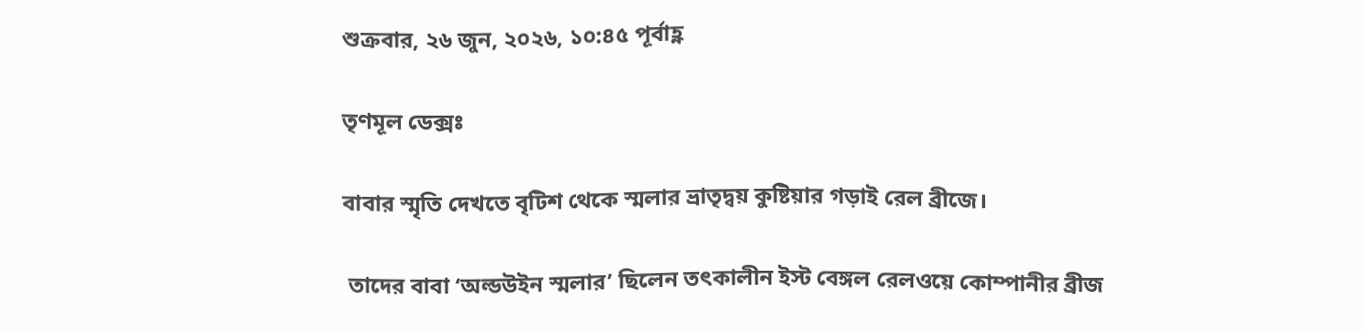শুক্রবার, ২৬ জুন, ২০২৬, ১০:৪৫ পূর্বাহ্ণ

তৃণমূল ডেক্সঃ

বাবার স্মৃতি দেখতে বৃটিশ থেকে স্মলার ভ্রাতৃদ্বয় কুষ্টিয়ার গড়াই রেল ব্রীজে।

 তাদের বাবা ‘অল্ডউইন স্মলার’ ছিলেন তৎকালীন ইস্ট বেঙ্গল রেলওয়ে কোম্পানীর ব্রীজ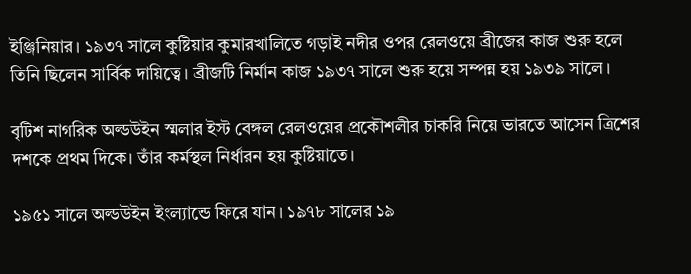ইঞ্জিনিয়ার। ১৯৩৭ সালে কুষ্টিয়ার কুমারখালিতে গড়াই নদীর ওপর রেলওয়ে ব্রীজের কাজ শুরু হলে তিনি ছিলেন সার্বিক দায়িত্বে। ব্রীজটি নির্মান কাজ ১৯৩৭ সালে শুরু হয়ে সম্পন্ন হয় ১৯৩৯ সালে।

বৃটিশ নাগরিক অল্ডউইন স্মলার ইস্ট বেঙ্গল রেলওয়ের প্রকৌশলীর চাকরি নিয়ে ভারতে আসেন ত্রিশের দশকে প্রথম দিকে। তাঁর কর্মস্থল নির্ধারন হয় কুষ্টিয়াতে।

১৯৫১ সালে অল্ডউইন ইংল্যান্ডে ফিরে যান। ১৯৭৮ সালের ১৯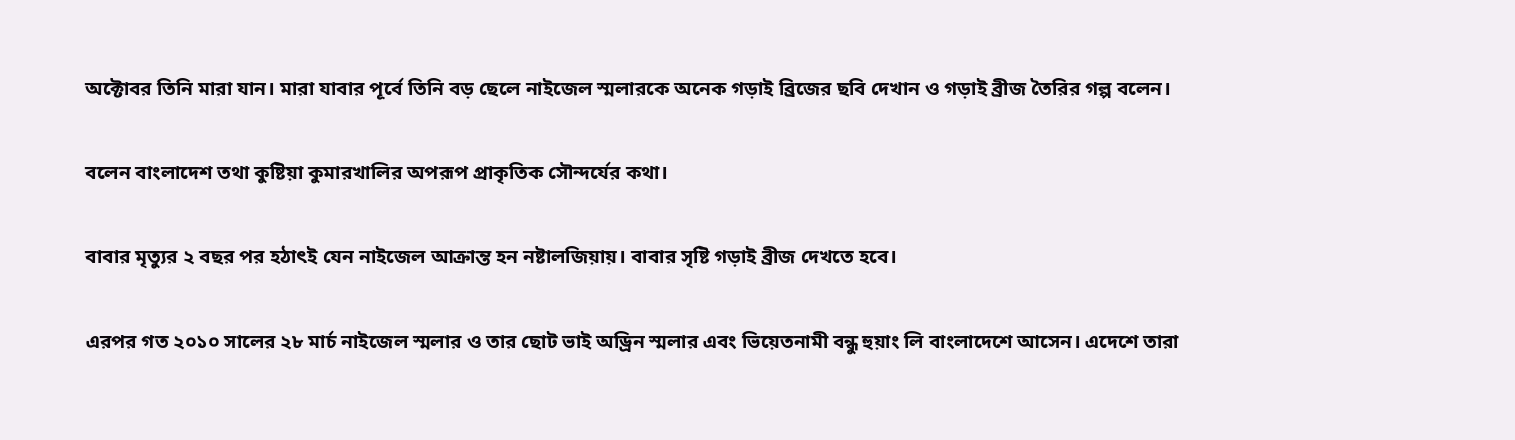অক্টোবর তিনি মারা যান। মারা যাবার পূর্বে তিনি বড় ছেলে নাইজেল স্মলারকে অনেক গড়াই ব্রিজের ছবি দেখান ও গড়াই ব্রীজ তৈরির গল্প বলেন।

বলেন বাংলাদেশ তথা কুষ্টিয়া কুমারখালির অপরূপ প্রাকৃতিক সৌন্দর্যের কথা।

বাবার মৃত্যুর ২ বছর পর হঠাৎই যেন নাইজেল আক্রান্ত হন নষ্টালজিয়ায়। বাবার সৃষ্টি গড়াই ব্রীজ দেখতে হবে।

এরপর গত ২০১০ সালের ২৮ মার্চ নাইজেল স্মলার ও তার ছোট ভাই অড্রিন স্মলার এবং ভিয়েতনামী বন্ধু হুয়াং লি বাংলাদেশে আসেন। এদেশে তারা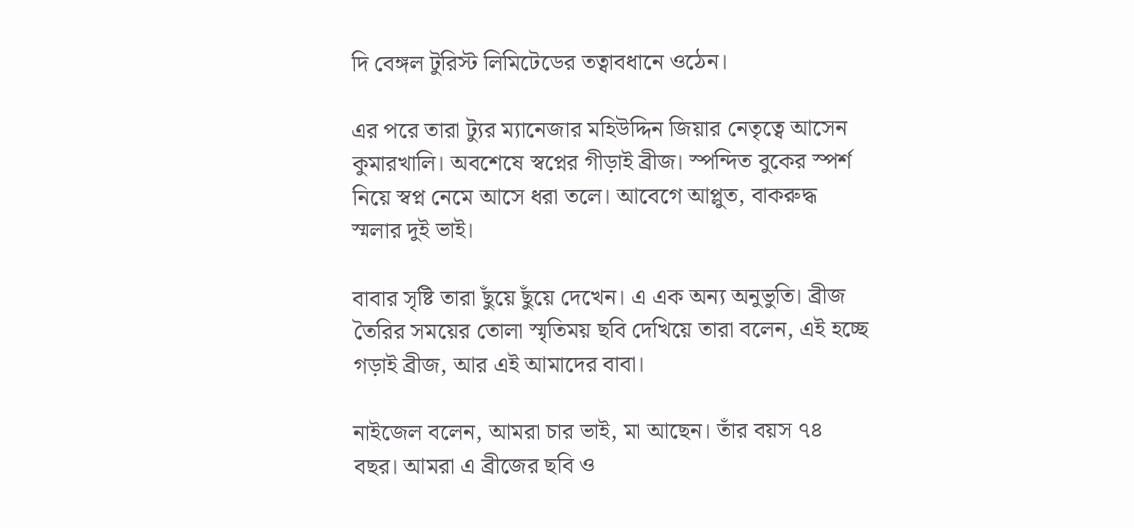দি বেঙ্গল টুরিস্ট লিমিটেডের তত্বাবধানে ওঠেন।

এর পরে তারা ট্যুর ম্যানেজার মহিউদ্দিন জিয়ার নেতৃত্বে আসেন কুমারখালি। অবশেষে স্বপ্নের গীড়াই ব্রীজ। স্পন্দিত বুকের স্পর্শ নিয়ে স্বপ্ন নেমে আসে ধরা তলে। আবেগে আপ্লুত, বাকরুদ্ধ স্মলার দুই ভাই।

বাবার সৃষ্টি তারা ছুঁয়ে ছুঁয়ে দেখেন। এ এক অন্য অনুভুতি। ব্রীজ তৈরির সময়ের তোলা স্মৃতিময় ছবি দেখিয়ে তারা বলেন, এই হচ্ছে গড়াই ব্রীজ, আর এই আমাদের বাবা।

নাইজেল বলেন, আমরা চার ভাই, মা আছেন। তাঁর বয়স ৭৪ বছর। আমরা এ ব্রীজের ছবি ও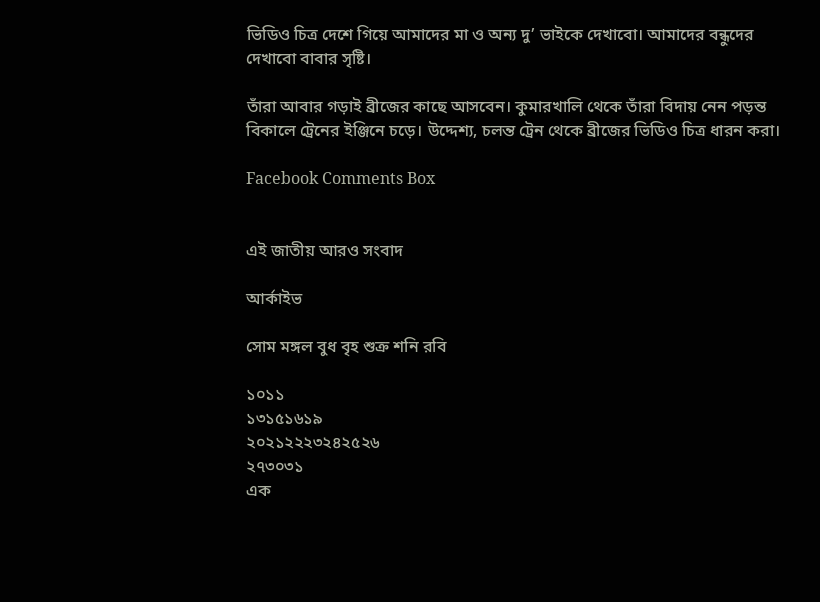ভিডিও চিত্র দেশে গিয়ে আমাদের মা ও অন্য দু’ ভাইকে দেখাবো। আমাদের বন্ধুদের দেখাবো বাবার সৃষ্টি।

তাঁরা আবার গড়াই ব্রীজের কাছে আসবেন। কুমারখালি থেকে তাঁরা বিদায় নেন পড়ন্ত বিকালে ট্রেনের ইঞ্জিনে চড়ে। উদ্দেশ্য, চলন্ত ট্রেন থেকে ব্রীজের ভিডিও চিত্র ধারন করা।

Facebook Comments Box


এই জাতীয় আরও সংবাদ

আর্কাইভ

সোম মঙ্গল বুধ বৃহ শুক্র শনি রবি

১০১১
১৩১৫১৬১৯
২০২১২২২৩২৪২৫২৬
২৭৩০৩১
এক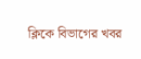ক্লিকে বিভাগের খবর